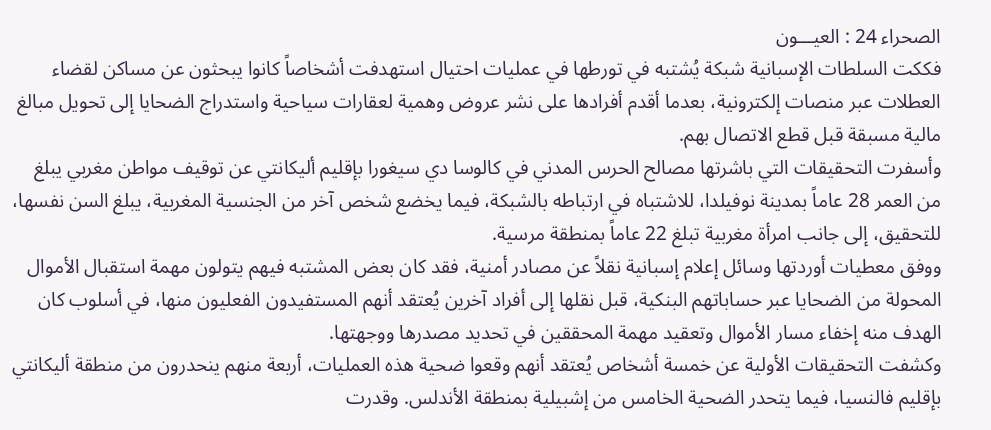الصحراء 24 : العيـــون
فككت السلطات الإسبانية شبكة يُشتبه في تورطها في عمليات احتيال استهدفت أشخاصاً كانوا يبحثون عن مساكن لقضاء العطلات عبر منصات إلكترونية، بعدما أقدم أفرادها على نشر عروض وهمية لعقارات سياحية واستدراج الضحايا إلى تحويل مبالغ مالية مسبقة قبل قطع الاتصال بهم.
وأسفرت التحقيقات التي باشرتها مصالح الحرس المدني في كالوسا دي سيغورا بإقليم أليكانتي عن توقيف مواطن مغربي يبلغ من العمر 28 عاماً بمدينة نوفيلدا، للاشتباه في ارتباطه بالشبكة، فيما يخضع شخص آخر من الجنسية المغربية، يبلغ السن نفسها، للتحقيق، إلى جانب امرأة مغربية تبلغ 22 عاماً بمنطقة مرسية.
ووفق معطيات أوردتها وسائل إعلام إسبانية نقلاً عن مصادر أمنية، فقد كان بعض المشتبه فيهم يتولون مهمة استقبال الأموال المحولة من الضحايا عبر حساباتهم البنكية، قبل نقلها إلى أفراد آخرين يُعتقد أنهم المستفيدون الفعليون منها، في أسلوب كان الهدف منه إخفاء مسار الأموال وتعقيد مهمة المحققين في تحديد مصدرها ووجهتها.
وكشفت التحقيقات الأولية عن خمسة أشخاص يُعتقد أنهم وقعوا ضحية هذه العمليات، أربعة منهم ينحدرون من منطقة أليكانتي بإقليم فالنسيا، فيما يتحدر الضحية الخامس من إشبيلية بمنطقة الأندلس. وقدرت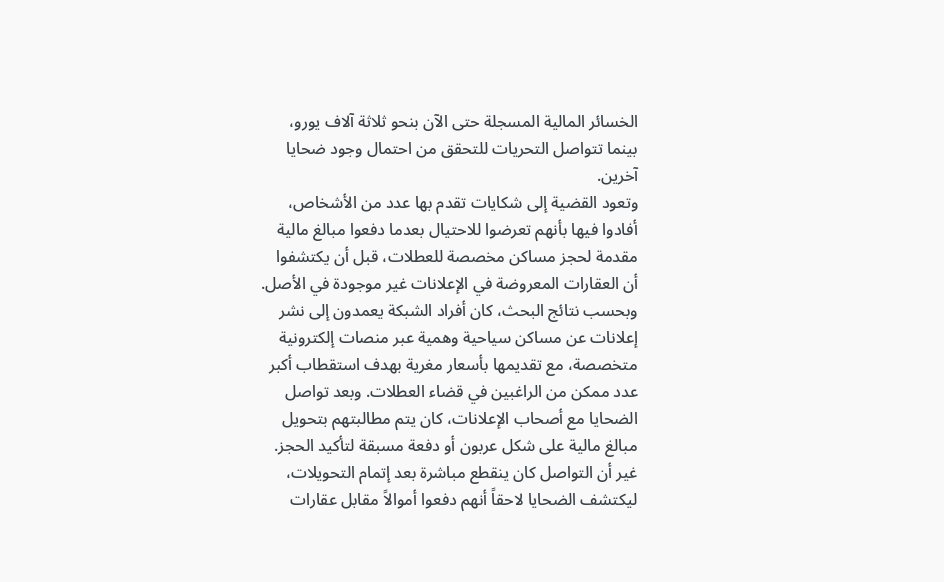الخسائر المالية المسجلة حتى الآن بنحو ثلاثة آلاف يورو، بينما تتواصل التحريات للتحقق من احتمال وجود ضحايا آخرين.
وتعود القضية إلى شكايات تقدم بها عدد من الأشخاص، أفادوا فيها بأنهم تعرضوا للاحتيال بعدما دفعوا مبالغ مالية مقدمة لحجز مساكن مخصصة للعطلات، قبل أن يكتشفوا أن العقارات المعروضة في الإعلانات غير موجودة في الأصل.
وبحسب نتائج البحث، كان أفراد الشبكة يعمدون إلى نشر إعلانات عن مساكن سياحية وهمية عبر منصات إلكترونية متخصصة، مع تقديمها بأسعار مغرية بهدف استقطاب أكبر عدد ممكن من الراغبين في قضاء العطلات. وبعد تواصل الضحايا مع أصحاب الإعلانات، كان يتم مطالبتهم بتحويل مبالغ مالية على شكل عربون أو دفعة مسبقة لتأكيد الحجز.
غير أن التواصل كان ينقطع مباشرة بعد إتمام التحويلات، ليكتشف الضحايا لاحقاً أنهم دفعوا أموالاً مقابل عقارات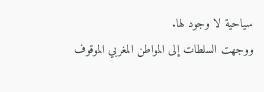سياحية لا وجود لها.
ووجهت السلطات إلى المواطن المغربي الموقوف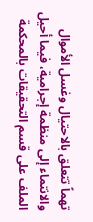تهماً تتعلق بالاحتيال وغسل الأموال والانتماء إلى منظمة إجرامية، فيما أحيل الملف على قسم التحقيقات بالمحكمة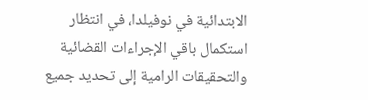الابتدائية في نوفيلدا، في انتظار استكمال باقي الإجراءات القضائية والتحقيقات الرامية إلى تحديد جميع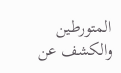المتورطين والكشف عن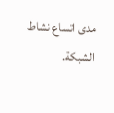مدى اتساع نشاط الشبكة.